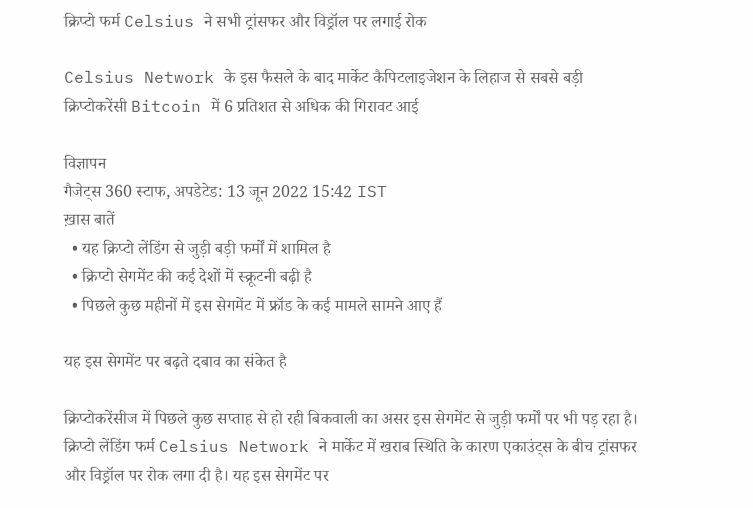क्रिप्टो फर्म Celsius ने सभी ट्रांसफर और विड्रॉल पर लगाई रोक

Celsius Network के इस फैसले के बाद मार्केट कैपिटलाइजेशन के लिहाज से सबसे बड़ी क्रिप्टोकरेंसी Bitcoin में 6 प्रतिशत से अधिक की गिरावट आई

विज्ञापन
गैजेट्स 360 स्टाफ, अपडेटेड: 13 जून 2022 15:42 IST
ख़ास बातें
  • यह क्रिप्टो लेंडिंग से जुड़ी बड़ी फर्मों में शामिल है
  • क्रिप्टो सेगमेंट की कई देशों में स्क्रूटनी बढ़ी है
  • पिछले कुछ महीनों में इस सेगमेंट में फ्रॉड के कई मामले सामने आए हैं

यह इस सेगमेंट पर बढ़ते दबाव का संकेत है

क्रिप्टोकरेंसीज में पिछले कुछ सप्ताह से हो रही बिकवाली का असर इस सेगमेंट से जुड़ी फर्मों पर भी पड़ रहा है। क्रिप्टो लेंडिंग फर्म Celsius Network ने मार्केट में खराब स्थिति के कारण एकाउंट्स के बीच ट्रांसफर और विड्रॉल पर रोक लगा दी है। यह इस सेगमेंट पर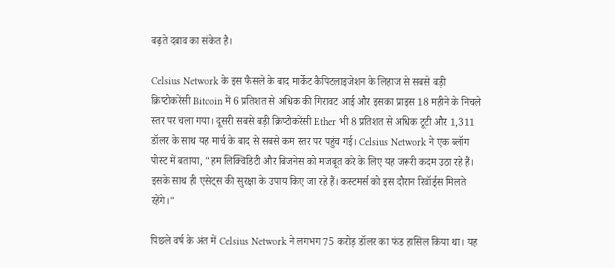बढ़ते दबाव का संकेत है।

Celsius Network के इस फैसले के बाद मार्केट कैपिटलाइजेशन के लिहाज से सबसे बड़ी क्रिप्टोकरेंसी Bitcoin में 6 प्रतिशत से अधिक की गिरावट आई और इसका प्राइस 18 महीने के निचले स्तर पर चला गया। दूसरी सबसे बड़ी क्रिप्टोकरेंसी Ether भी 8 प्रतिशत से अधिक टूटी और 1,311 डॉलर के साथ यह मार्च के बाद से सबसे कम स्तर पर पहुंच गई। Celsius Network ने एक ब्लॉग पोस्ट में बताया, "हम लिक्विडिटी और बिजनेस को मजबूत करे के लिए यह जरूरी कदम उठा रहे हैं। इसके साथ ही एसेट्स की सुरक्षा के उपाय किए जा रहे हैं। कस्टमर्स को इस दौरान रिवॉर्ड्स मिलते रहेंगे।"

पिछले वर्ष के अंत में Celsius Network ने लगभग 75 करोड़ डॉलर का फंड हासिल किया था। यह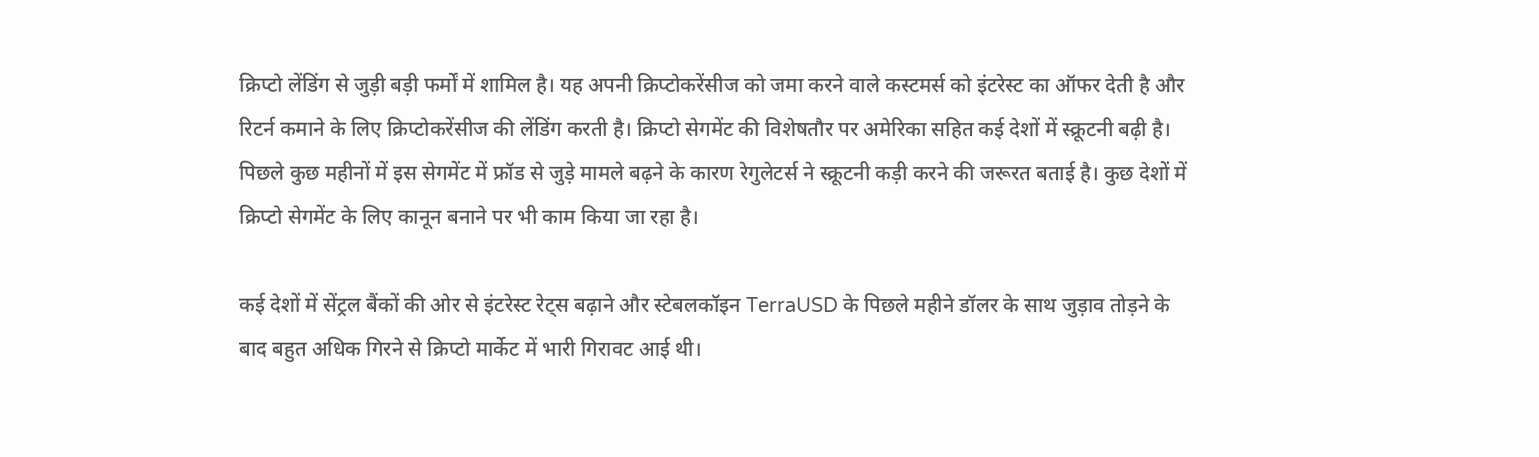क्रिप्टो लेंडिंग से जुड़ी बड़ी फर्मों में शामिल है। यह अपनी क्रिप्टोकरेंसीज को जमा करने वाले कस्टमर्स को इंटरेस्ट का ऑफर देती है और रिटर्न कमाने के लिए क्रिप्टोकरेंसीज की लेंडिंग करती है। क्रिप्टो सेगमेंट की विशेषतौर पर अमेरिका सहित कई देशों में स्क्रूटनी बढ़ी है। पिछले कुछ महीनों में इस सेगमेंट में फ्रॉड से जुड़े मामले बढ़ने के कारण रेगुलेटर्स ने स्क्रूटनी कड़ी करने की जरूरत बताई है। कुछ देशों में क्रिप्टो सेगमेंट के लिए कानून बनाने पर भी काम किया जा रहा है।

कई देशों में सेंट्रल बैंकों की ओर से इंटरेस्ट रेट्स बढ़ाने और स्टेबलकॉइन TerraUSD के पिछले महीने डॉलर के साथ जुड़ाव तोड़ने के बाद बहुत अधिक गिरने से क्रिप्टो मार्केट में भारी गिरावट आई थी।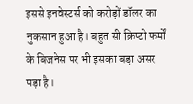इससे इनवेस्टर्स को करोड़ों डॉलर का नुकसान हुआ है। बहुत सी क्रिप्टो फर्मों के बिजनेस पर भी इसका बड़ा असर पड़ा है।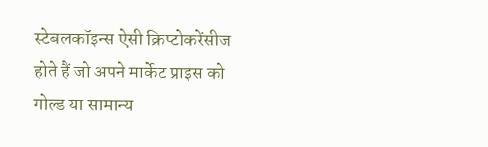स्टेबलकॉइन्स ऐसी क्रिप्टोकरेंसीज होते हैं जो अपने मार्केट प्राइस को गोल्ड या सामान्य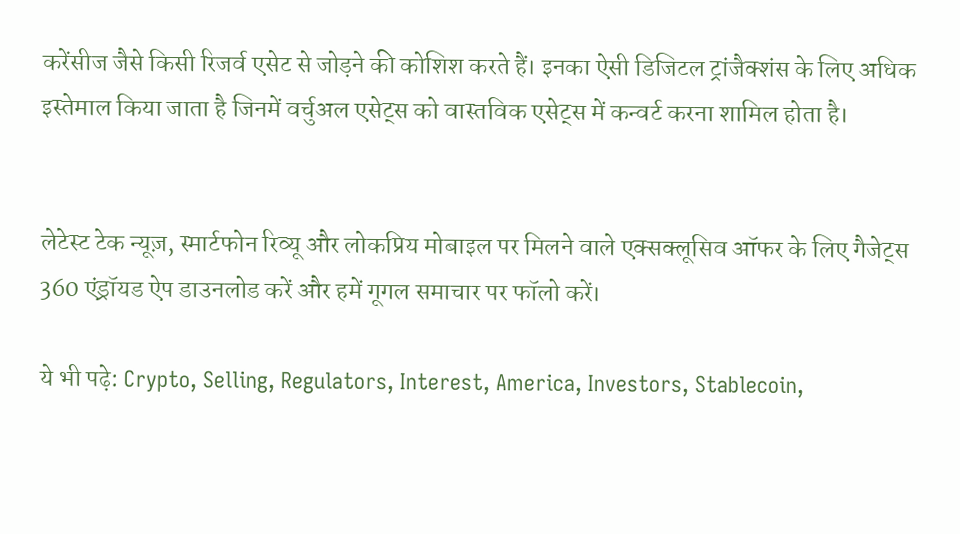करेंसीज जैसे किसी रिजर्व एसेट से जोड़ने की कोशिश करते हैं। इनका ऐसी डिजिटल ट्रांजैक्शंस के लिए अधिक इस्तेमाल किया जाता है जिनमें वर्चुअल एसेट्स को वास्तविक एसेट्स में कन्वर्ट करना शामिल होता है।


लेटेस्ट टेक न्यूज़, स्मार्टफोन रिव्यू और लोकप्रिय मोबाइल पर मिलने वाले एक्सक्लूसिव ऑफर के लिए गैजेट्स 360 एंड्रॉयड ऐप डाउनलोड करें और हमें गूगल समाचार पर फॉलो करें।

ये भी पढ़े: Crypto, Selling, Regulators, Interest, America, Investors, Stablecoin,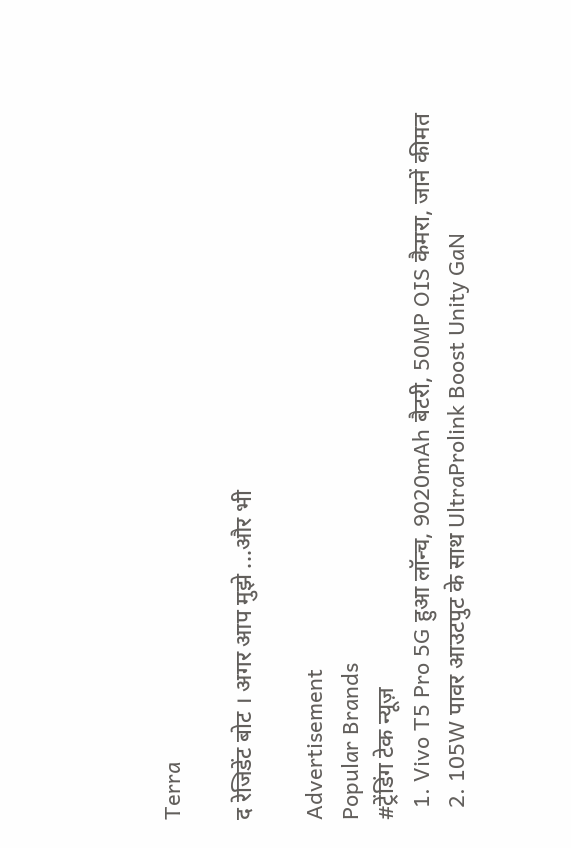Terra

द रेजिडेंट बोट । अगर आप मुझे ...और भी

Advertisement
Popular Brands
#ट्रेंडिंग टेक न्यूज़
  1. Vivo T5 Pro 5G हुआ लॉन्च, 9020mAh बैटरी, 50MP OIS कैमरा, जानें कीमत
  2. 105W पावर आउटपुट के साथ UltraProlink Boost Unity GaN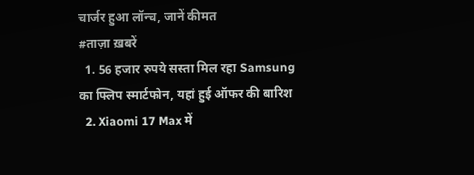चार्जर हुआ लॉन्च, जानें कीमत
#ताज़ा ख़बरें
  1. 56 हजार रुपये सस्ता मिल रहा Samsung का फ्लिप स्मार्टफोन, यहां हुई ऑफर की बारिश
  2. Xiaomi 17 Max में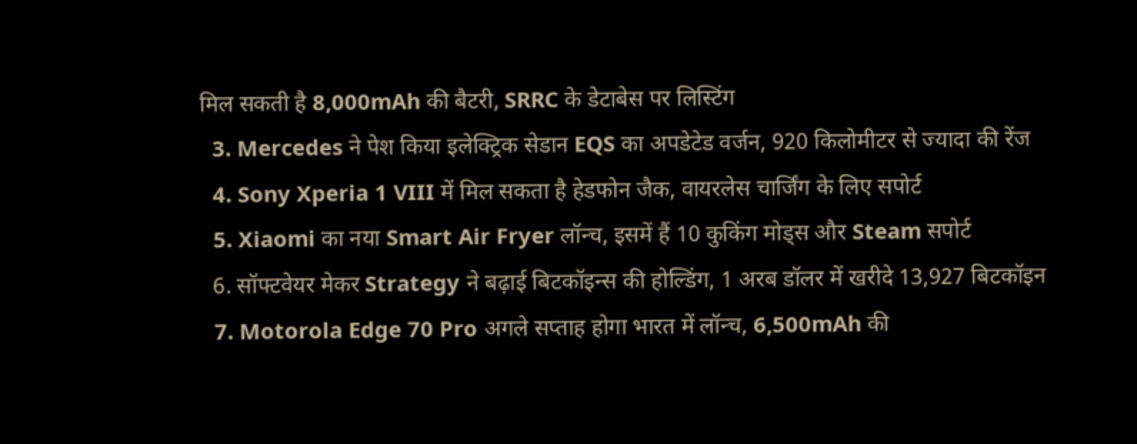मिल सकती है 8,000mAh की बैटरी, SRRC के डेटाबेस पर लिस्टिंग
  3. Mercedes ने पेश किया इलेक्ट्रिक सेडान EQS का अपडेटेड वर्जन, 920 किलोमीटर से ज्यादा की रेंज
  4. Sony Xperia 1 VIII में मिल सकता है हेडफोन जैक, वायरलेस चार्जिंग के लिए सपोर्ट
  5. Xiaomi का नया Smart Air Fryer लॉन्च, इसमें हैं 10 कुकिंग मोड्स और Steam सपोर्ट
  6. सॉफ्टवेयर मेकर Strategy ने बढ़ाई बिटकॉइन्स की होल्डिंग, 1 अरब डॉलर में खरीदे 13,927 बिटकॉइन
  7. Motorola Edge 70 Pro अगले सप्ताह होगा भारत में लॉन्च, 6,500mAh की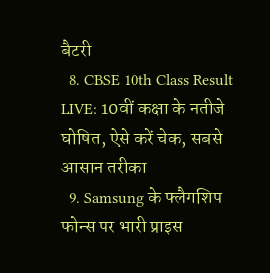बैटरी
  8. CBSE 10th Class Result LIVE: 10वीं कक्षा के नतीजे घोषित, ऐसे करें चेक, सबसे आसान तरीका
  9. Samsung के फ्लैगशिप फोन्स पर भारी प्राइस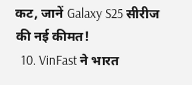कट, जानें Galaxy S25 सीरीज की नई कीमत!
  10. VinFast ने भारत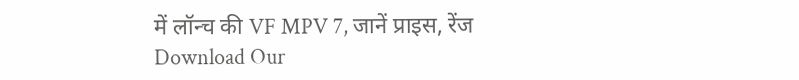में लॉन्च की VF MPV 7, जानें प्राइस, रेंज
Download Our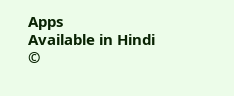Apps
Available in Hindi
©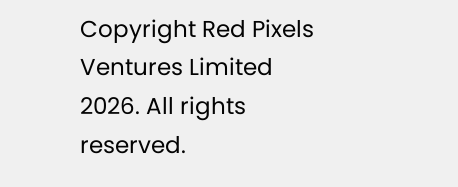Copyright Red Pixels Ventures Limited 2026. All rights reserved.